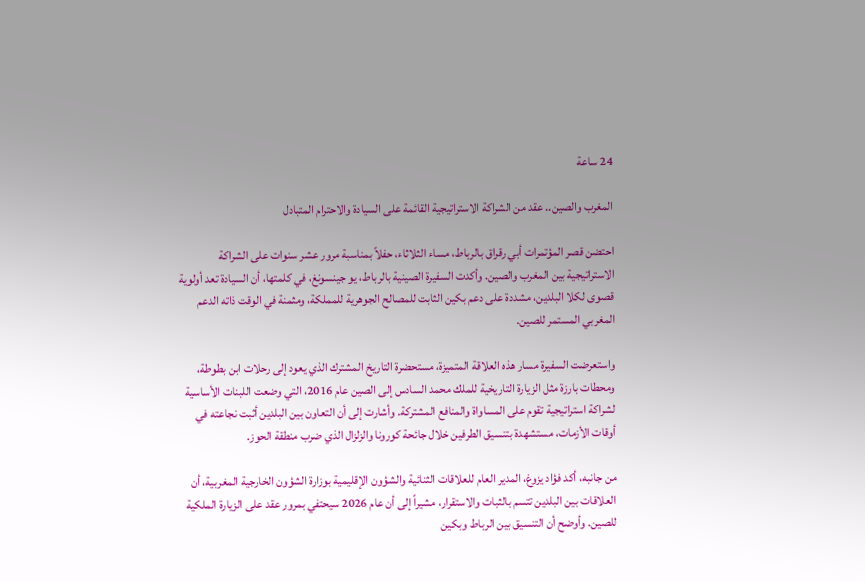24 ساعة

المغرب والصين.. عقد من الشراكة الاستراتيجية القائمة على السيادة والاحترام المتبادل

احتضن قصر المؤتمرات أبي رقراق بالرباط، مساء الثلاثاء، حفلاً بمناسبة مرور عشر سنوات على الشراكة الاستراتيجية بين المغرب والصين. وأكدت السفيرة الصينية بالرباط، يو جينسونغ، في كلمتها، أن السيادة تعد أولوية قصوى لكلا البلدين، مشددة على دعم بكين الثابت للمصالح الجوهرية للمملكة، ومثمنة في الوقت ذاته الدعم المغربي المستمر للصين.

واستعرضت السفيرة مسار هذه العلاقة المتميزة، مستحضرة التاريخ المشترك الذي يعود إلى رحلات ابن بطوطة، ومحطات بارزة مثل الزيارة التاريخية للملك محمد السادس إلى الصين عام 2016، التي وضعت اللبنات الأساسية لشراكة استراتيجية تقوم على المساواة والمنافع المشتركة. وأشارت إلى أن التعاون بين البلدين أثبت نجاعته في أوقات الأزمات، مستشهدة بتنسيق الطرفين خلال جائحة كورونا والزلزال الذي ضرب منطقة الحوز.

من جانبه، أكد فؤاد يزوغ، المدير العام للعلاقات الثنائية والشؤون الإقليمية بوزارة الشؤون الخارجية المغربية، أن العلاقات بين البلدين تتسم بالثبات والاستقرار، مشيراً إلى أن عام 2026 سيحتفي بمرور عقد على الزيارة الملكية للصين. وأوضح أن التنسيق بين الرباط وبكين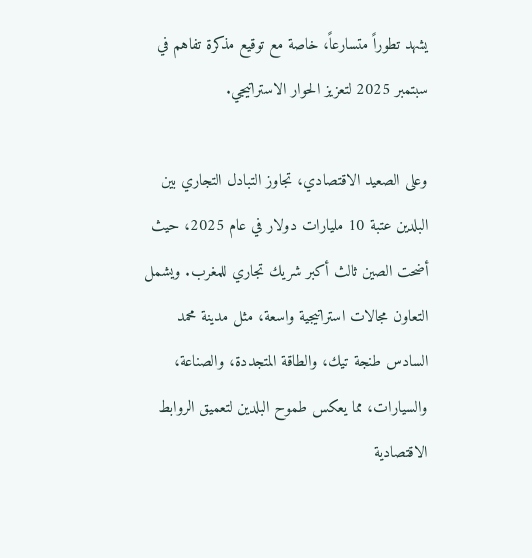يشهد تطوراً متسارعاً، خاصة مع توقيع مذكرة تفاهم في سبتمبر 2025 لتعزيز الحوار الاستراتيجي.

وعلى الصعيد الاقتصادي، تجاوز التبادل التجاري بين البلدين عتبة 10 مليارات دولار في عام 2025، حيث أضحت الصين ثالث أكبر شريك تجاري للمغرب. ويشمل التعاون مجالات استراتيجية واسعة، مثل مدينة محمد السادس طنجة تيك، والطاقة المتجددة، والصناعة، والسيارات، مما يعكس طموح البلدين لتعميق الروابط الاقتصادية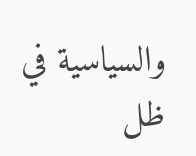والسياسية في ظل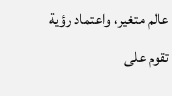عالم متغير، واعتماد رؤية تقوم على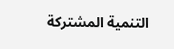التنمية المشتركة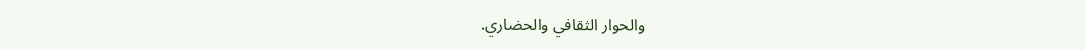والحوار الثقافي والحضاري.